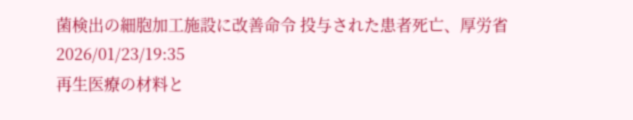菌検出の細胞加工施設に改善命令 投与された患者死亡、厚労省
2026/01/23/19:35
再生医療の材料と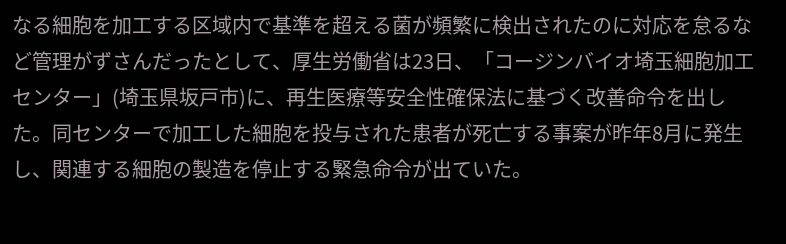なる細胞を加工する区域内で基準を超える菌が頻繁に検出されたのに対応を怠るなど管理がずさんだったとして、厚生労働省は23日、「コージンバイオ埼玉細胞加工センター」(埼玉県坂戸市)に、再生医療等安全性確保法に基づく改善命令を出した。同センターで加工した細胞を投与された患者が死亡する事案が昨年8月に発生し、関連する細胞の製造を停止する緊急命令が出ていた。